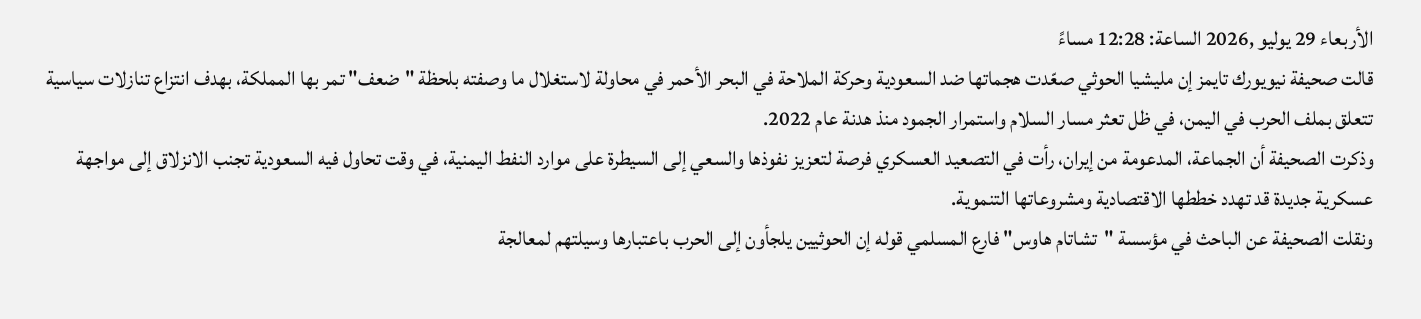الأربعاء 29 يوليو ,2026 الساعة: 12:28 مساءً
قالت صحيفة نيويورك تايمز إن مليشيا الحوثي صعّدت هجماتها ضد السعودية وحركة الملاحة في البحر الأحمر في محاولة لاستغلال ما وصفته بلحظة "ضعف" تمر بها المملكة، بهدف انتزاع تنازلات سياسية تتعلق بملف الحرب في اليمن، في ظل تعثر مسار السلام واستمرار الجمود منذ هدنة عام 2022.
وذكرت الصحيفة أن الجماعة، المدعومة من إيران، رأت في التصعيد العسكري فرصة لتعزيز نفوذها والسعي إلى السيطرة على موارد النفط اليمنية، في وقت تحاول فيه السعودية تجنب الانزلاق إلى مواجهة عسكرية جديدة قد تهدد خططها الاقتصادية ومشروعاتها التنموية.
ونقلت الصحيفة عن الباحث في مؤسسة "تشاتام هاوس" فارع المسلمي قوله إن الحوثيين يلجأون إلى الحرب باعتبارها وسيلتهم لمعالجة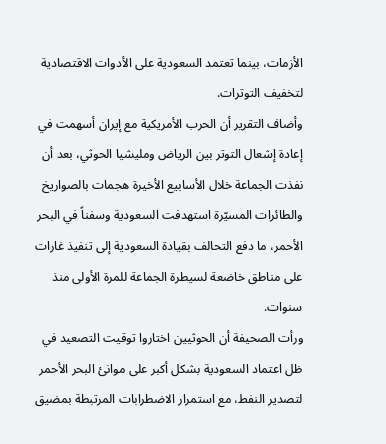الأزمات، بينما تعتمد السعودية على الأدوات الاقتصادية لتخفيف التوترات.
وأضاف التقرير أن الحرب الأمريكية مع إيران أسهمت في إعادة إشعال التوتر بين الرياض ومليشيا الحوثي، بعد أن نفذت الجماعة خلال الأسابيع الأخيرة هجمات بالصواريخ والطائرات المسيّرة استهدفت السعودية وسفناً في البحر الأحمر، ما دفع التحالف بقيادة السعودية إلى تنفيذ غارات على مناطق خاضعة لسيطرة الجماعة للمرة الأولى منذ سنوات.
ورأت الصحيفة أن الحوثيين اختاروا توقيت التصعيد في ظل اعتماد السعودية بشكل أكبر على موانئ البحر الأحمر لتصدير النفط، مع استمرار الاضطرابات المرتبطة بمضيق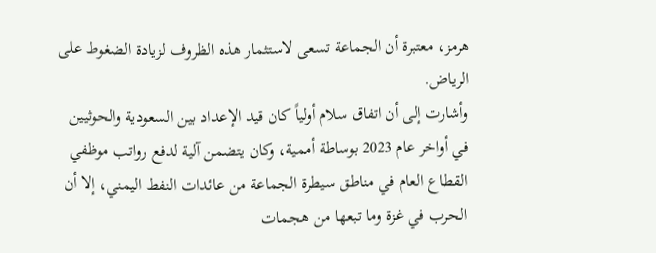هرمز، معتبرة أن الجماعة تسعى لاستثمار هذه الظروف لزيادة الضغوط على الرياض.
وأشارت إلى أن اتفاق سلام أولياً كان قيد الإعداد بين السعودية والحوثيين في أواخر عام 2023 بوساطة أممية، وكان يتضمن آلية لدفع رواتب موظفي القطاع العام في مناطق سيطرة الجماعة من عائدات النفط اليمني، إلا أن الحرب في غزة وما تبعها من هجمات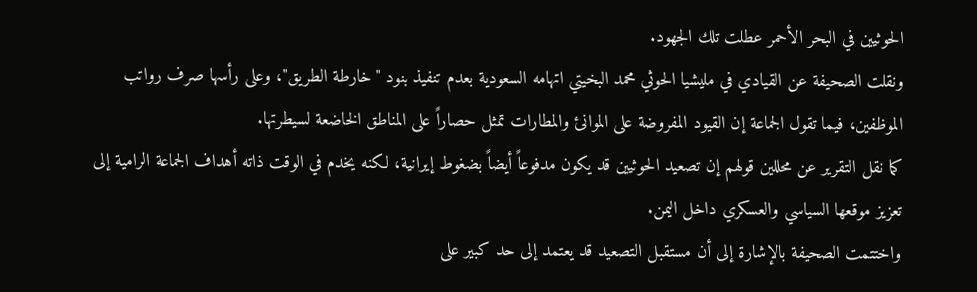الحوثيين في البحر الأحمر عطلت تلك الجهود.
ونقلت الصحيفة عن القيادي في مليشيا الحوثي محمد البخيتي اتهامه السعودية بعدم تنفيذ بنود "خارطة الطريق"، وعلى رأسها صرف رواتب الموظفين، فيما تقول الجماعة إن القيود المفروضة على الموانئ والمطارات تمثل حصاراً على المناطق الخاضعة لسيطرتها.
كما نقل التقرير عن محللين قولهم إن تصعيد الحوثيين قد يكون مدفوعاً أيضاً بضغوط إيرانية، لكنه يخدم في الوقت ذاته أهداف الجماعة الرامية إلى تعزيز موقعها السياسي والعسكري داخل اليمن.
واختتمت الصحيفة بالإشارة إلى أن مستقبل التصعيد قد يعتمد إلى حد كبير على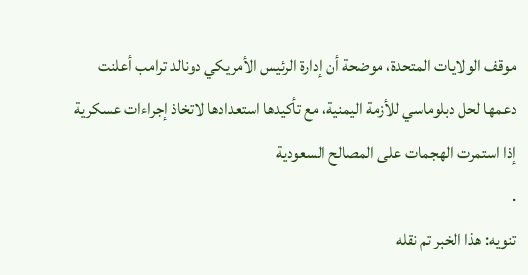موقف الولايات المتحدة، موضحة أن إدارة الرئيس الأمريكي دونالد ترامب أعلنت دعمها لحل دبلوماسي للأزمة اليمنية، مع تأكيدها استعدادها لاتخاذ إجراءات عسكرية إذا استمرت الهجمات على المصالح السعودية
.
تنويه: هذا الخبر تم نقله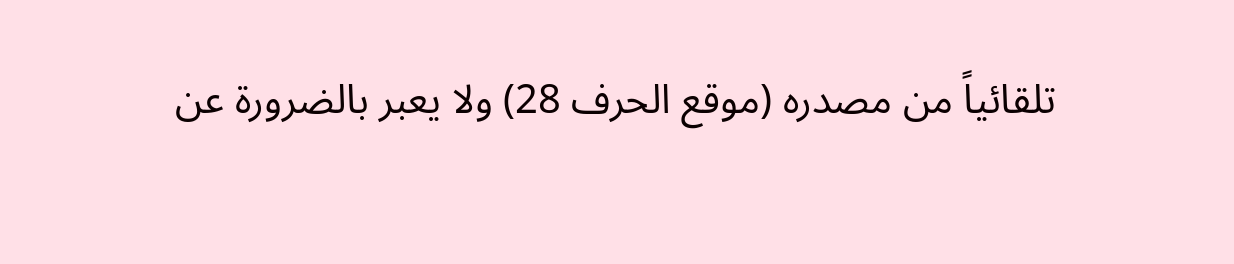تلقائياً من مصدره (موقع الحرف 28) ولا يعبر بالضرورة عن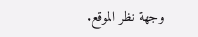وجهة نظر الموقع.